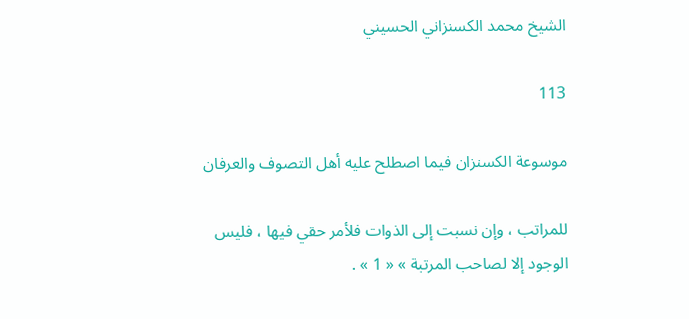الشيخ محمد الكسنزاني الحسيني

113

موسوعة الكسنزان فيما اصطلح عليه أهل التصوف والعرفان

للمراتب ، وإن نسبت إلى الذوات فلأمر حقي فيها ، فليس الوجود إلا لصاحب المرتبة » « 1 » .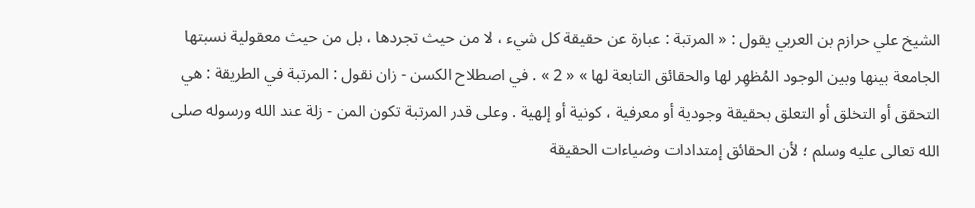الشيخ علي حرازم بن العربي يقول : « المرتبة : عبارة عن حقيقة كل شيء ، لا من حيث تجردها ، بل من حيث معقولية نسبتها الجامعة بينها وبين الوجود المُظهِر لها والحقائق التابعة لها » « 2 » . في اصطلاح الكسن - زان نقول : المرتبة في الطريقة : هي التحقق أو التخلق أو التعلق بحقيقة وجودية أو معرفية ، كونية أو إلهية . وعلى قدر المرتبة تكون المن - زلة عند الله ورسوله صلى الله تعالى عليه وسلم ؛ لأن الحقائق إمتدادات وضياءات الحقيقة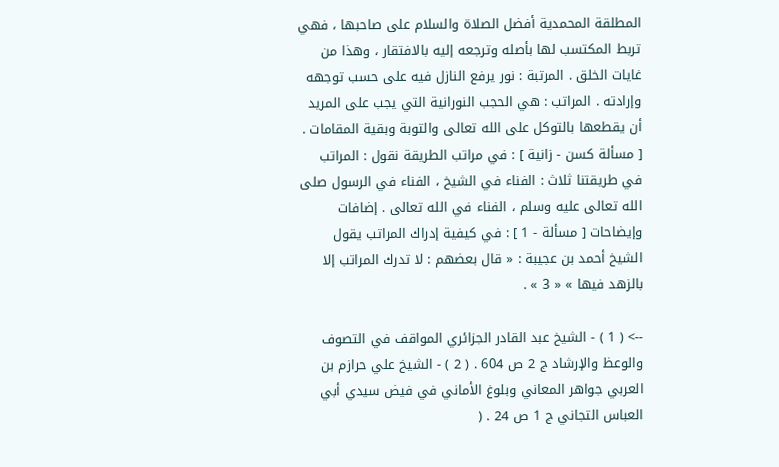المطلقة المحمدية أفضل الصلاة والسلام على صاحبها ، فهي تربط المكتسب لها بأصله وترجعه إليه بالافتقار ، وهذا من غايات الخلق . المرتبة : نور يرفع النازل فيه على حسب توجهه وإرادته . المراتب : هي الحجب النورانية التي يجب على المريد أن يقطعها بالتوكل على الله تعالى والتوبة وبقية المقامات . [ مسألة كسن - زانية ] : في مراتب الطريقة نقول : المراتب في طريقتنا ثلاث : الفناء في الشيخ ، الفناء في الرسول صلى الله تعالى عليه وسلم ، الفناء في الله تعالى . إضافات وإيضاحات [ مسألة - 1 ] : في كيفية إدراك المراتب يقول الشيخ أحمد بن عجيبة : « قال بعضهم : لا تدرك المراتب إلا بالزهد فيها » « 3 » .

--> ( 1 ) - الشيخ عبد القادر الجزائري المواقف في التصوف والوعظ والإرشاد ج 2 ص 604 . ( 2 ) - الشيخ علي حرازم بن العربي جواهر المعاني وبلوغ الأماني في فيض سيدي أبي العباس التجاني ج 1 ص 24 . (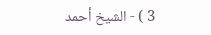3 ) - الشيخ أحمد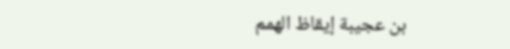بن عجيبة إيقاظ الهمم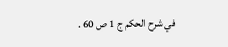في شرح الحكم ج 1 ص 60 .